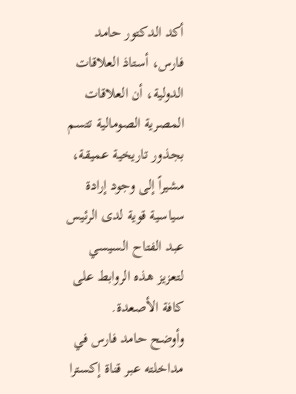أكد الدكتور حامد فارس، أستاذ العلاقات الدولية، أن العلاقات المصرية الصومالية تتسم بجذور تاريخية عميقة، مشيراً إلى وجود إرادة سياسية قوية لدى الرئيس عبد الفتاح السيسي لتعزيز هذه الروابط على كافة الأصعدة.
وأوضح حامد فارس في مداخلته عبر قناة إكسترا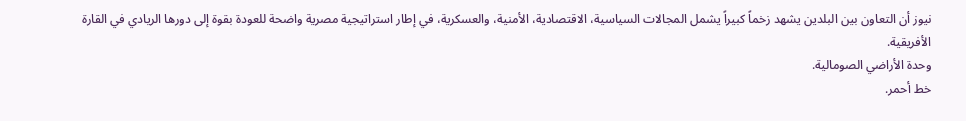نيوز أن التعاون بين البلدين يشهد زخماً كبيراً يشمل المجالات السياسية، الاقتصادية، الأمنية، والعسكرية، في إطار استراتيجية مصرية واضحة للعودة بقوة إلى دورها الريادي في القارة الأفريقية.
وحدة الأراضي الصومالية.
خط أحمر.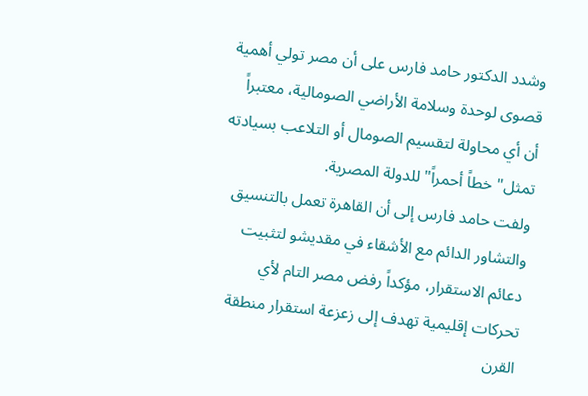وشدد الدكتور حامد فارس على أن مصر تولي أهمية قصوى لوحدة وسلامة الأراضي الصومالية، معتبراً أن أي محاولة لتقسيم الصومال أو التلاعب بسيادته تمثل" خطاً أحمراً" للدولة المصرية.
ولفت حامد فارس إلى أن القاهرة تعمل بالتنسيق والتشاور الدائم مع الأشقاء في مقديشو لتثبيت دعائم الاستقرار، مؤكداً رفض مصر التام لأي تحركات إقليمية تهدف إلى زعزعة استقرار منطقة القرن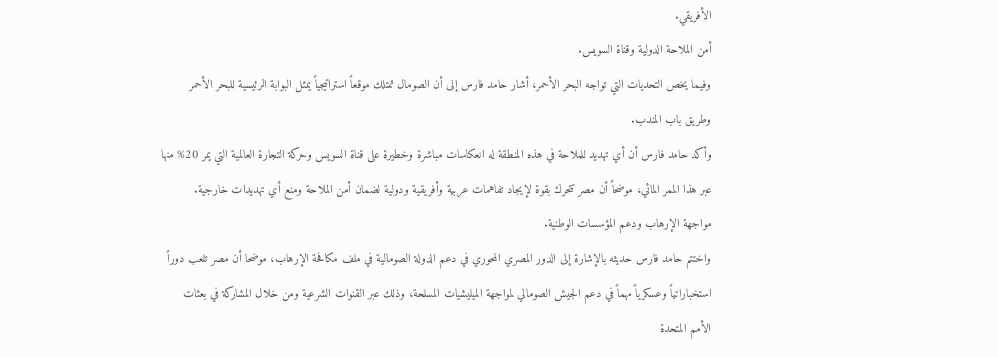الأفريقي.
أمن الملاحة الدولية وقناة السويس.
وفيما يخص التحديات التي تواجه البحر الأحمر، أشار حامد فارس إلى أن الصومال تمتلك موقعاً استراتيجياً يمثل البوابة الرئيسية للبحر الأحمر وطريق باب المندب.
وأكد حامد فارس أن أي تهديد للملاحة في هذه المنطقة له انعكاسات مباشرة وخطيرة على قناة السويس وحركة التجارة العالمية التي يمر 20% منها عبر هذا الممر المائي، موضحاً أن مصر تتحرك بقوة لإيجاد تفاهمات عربية وأفريقية ودولية لضمان أمن الملاحة ومنع أي تهديدات خارجية.
مواجهة الإرهاب ودعم المؤسسات الوطنية.
واختتم حامد فارس حديثه بالإشارة إلى الدور المصري المحوري في دعم الدولة الصومالية في ملف مكافحة الإرهاب، موضحا أن مصر تلعب دوراً استخباراتياً وعسكرياً مهماً في دعم الجيش الصومالي لمواجهة الميليشيات المسلحة، وذلك عبر القنوات الشرعية ومن خلال المشاركة في بعثات الأمم المتحدة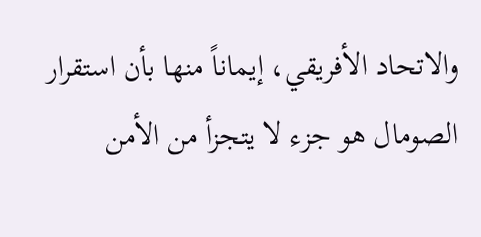والاتحاد الأفريقي، إيماناً منها بأن استقرار الصومال هو جزء لا يتجزأ من الأمن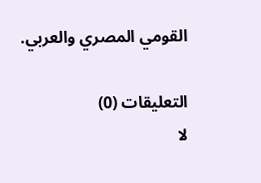القومي المصري والعربي.

التعليقات (0)
لا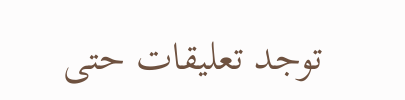توجد تعليقات حتى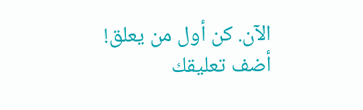الآن. كن أول من يعلق!
أضف تعليقك